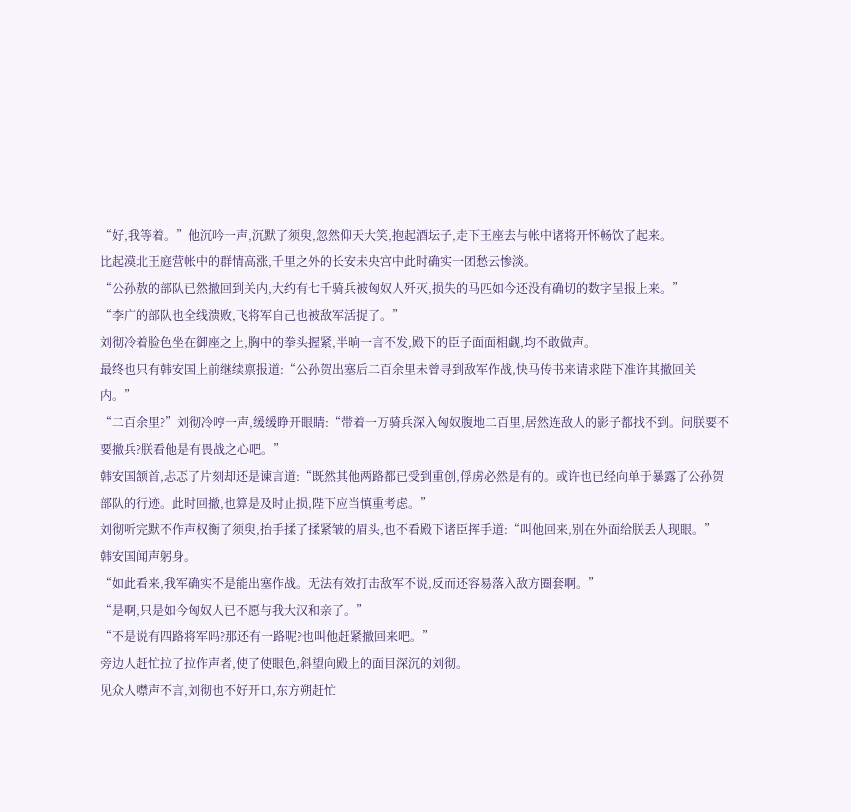“好,我等着。”他沉吟一声,沉默了须臾,忽然仰天大笑,抱起酒坛子,走下王座去与帐中诸将开怀畅饮了起来。
比起漠北王庭营帐中的群情高涨,千里之外的长安未央宫中此时确实一团愁云惨淡。
“公孙敖的部队已然撤回到关内,大约有七千骑兵被匈奴人歼灭,损失的马匹如今还没有确切的数字呈报上来。”
“李广的部队也全线溃败,飞将军自己也被敌军活捉了。”
刘彻冷着脸色坐在御座之上,胸中的拳头握紧,半晌一言不发,殿下的臣子面面相觑,均不敢做声。
最终也只有韩安国上前继续禀报道:“公孙贺出塞后二百余里未曾寻到敌军作战,快马传书来请求陛下准许其撤回关内。”
“二百余里?”刘彻冷哼一声,缓缓睁开眼睛:“带着一万骑兵深入匈奴腹地二百里,居然连敌人的影子都找不到。问朕要不要撤兵?朕看他是有畏战之心吧。”
韩安国颔首,忐忑了片刻却还是谏言道:“既然其他两路都已受到重创,俘虏必然是有的。或许也已经向单于暴露了公孙贺部队的行迹。此时回撤,也算是及时止损,陛下应当慎重考虑。”
刘彻听完默不作声权衡了须臾,抬手揉了揉紧皱的眉头,也不看殿下诸臣挥手道:“叫他回来,别在外面给朕丢人现眼。”
韩安国闻声躬身。
“如此看来,我军确实不是能出塞作战。无法有效打击敌军不说,反而还容易落入敌方圈套啊。”
“是啊,只是如今匈奴人已不愿与我大汉和亲了。”
“不是说有四路将军吗?那还有一路呢?也叫他赶紧撤回来吧。”
旁边人赶忙拉了拉作声者,使了使眼色,斜望向殿上的面目深沉的刘彻。
见众人噤声不言,刘彻也不好开口,东方朔赶忙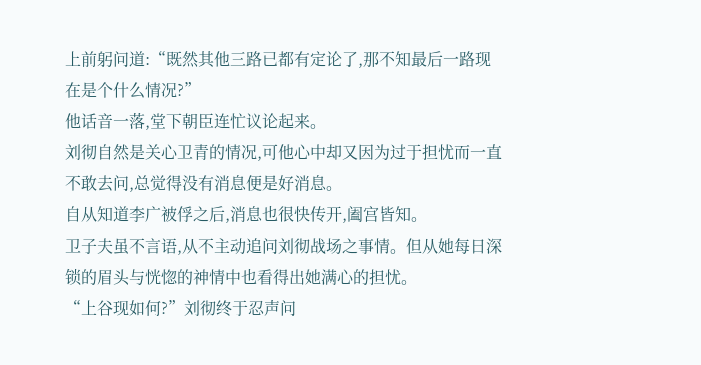上前躬问道:“既然其他三路已都有定论了,那不知最后一路现在是个什么情况?”
他话音一落,堂下朝臣连忙议论起来。
刘彻自然是关心卫青的情况,可他心中却又因为过于担忧而一直不敢去问,总觉得没有消息便是好消息。
自从知道李广被俘之后,消息也很快传开,阖宫皆知。
卫子夫虽不言语,从不主动追问刘彻战场之事情。但从她每日深锁的眉头与恍惚的神情中也看得出她满心的担忧。
“上谷现如何?”刘彻终于忍声问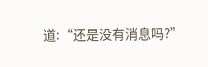道:“还是没有消息吗?”